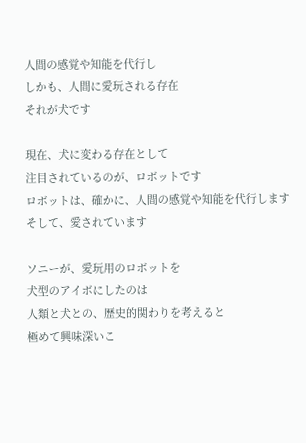人間の感覚や知能を代行し
しかも、人間に愛玩される存在
それが犬です

現在、犬に変わる存在として
注目されているのが、ロボットです
ロボットは、確かに、人間の感覚や知能を代行します
そして、愛されています

ソニーが、愛玩用のロボットを
犬型のアイボにしたのは
人類と犬との、歴史的関わりを考えると
極めて興味深いこ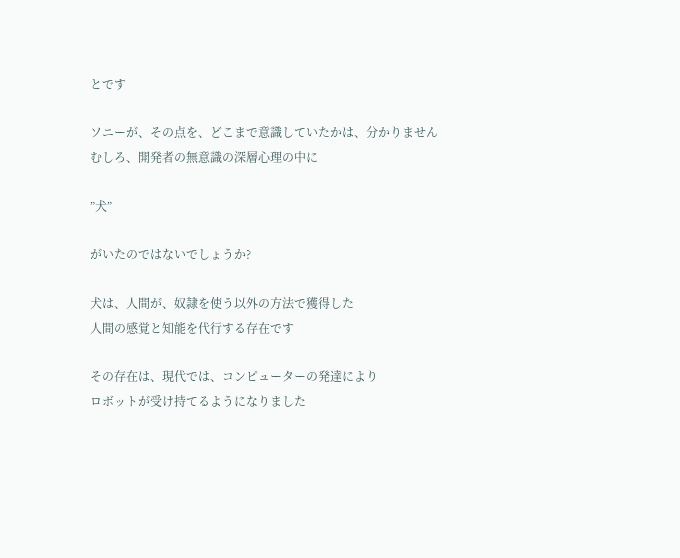とです

ソニーが、その点を、どこまで意識していたかは、分かりません
むしろ、開発者の無意識の深層心理の中に

”犬”

がいたのではないでしょうか?

犬は、人間が、奴隷を使う以外の方法で獲得した
人間の感覚と知能を代行する存在です

その存在は、現代では、コンピューターの発達により
ロボットが受け持てるようになりました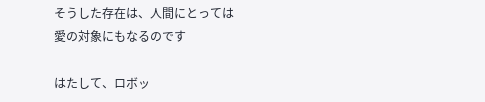そうした存在は、人間にとっては
愛の対象にもなるのです

はたして、ロボッ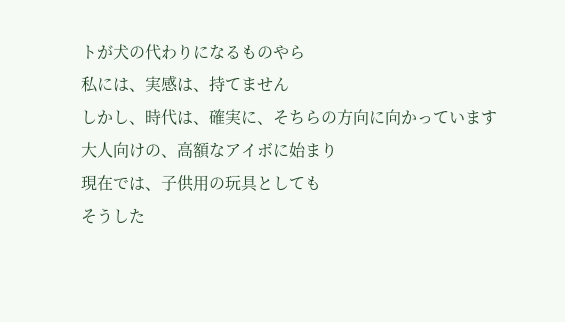トが犬の代わりになるものやら
私には、実感は、持てません
しかし、時代は、確実に、そちらの方向に向かっています
大人向けの、高額なアイボに始まり
現在では、子供用の玩具としても
そうした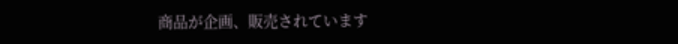商品が企画、販売されています